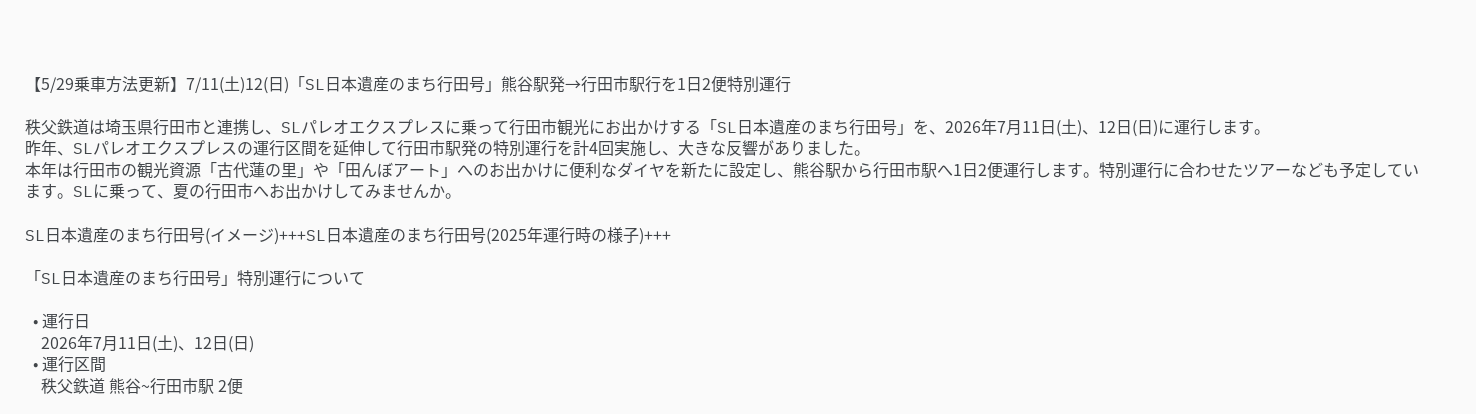【5/29乗車方法更新】7/11(土)12(日)「SL日本遺産のまち行田号」熊谷駅発→行田市駅行を1日2便特別運行

秩父鉄道は埼玉県行田市と連携し、SLパレオエクスプレスに乗って行田市観光にお出かけする「SL日本遺産のまち行田号」を、2026年7月11日(土)、12日(日)に運行します。
昨年、SLパレオエクスプレスの運行区間を延伸して行田市駅発の特別運行を計4回実施し、大きな反響がありました。
本年は行田市の観光資源「古代蓮の里」や「田んぼアート」へのお出かけに便利なダイヤを新たに設定し、熊谷駅から行田市駅へ1日2便運行します。特別運行に合わせたツアーなども予定しています。SLに乗って、夏の行田市へお出かけしてみませんか。

SL日本遺産のまち行田号(イメージ)+++SL日本遺産のまち行田号(2025年運行時の様子)+++

「SL日本遺産のまち行田号」特別運行について

  • 運行日
    2026年7月11日(土)、12日(日)
  • 運行区間
    秩父鉄道 熊谷~行田市駅 2便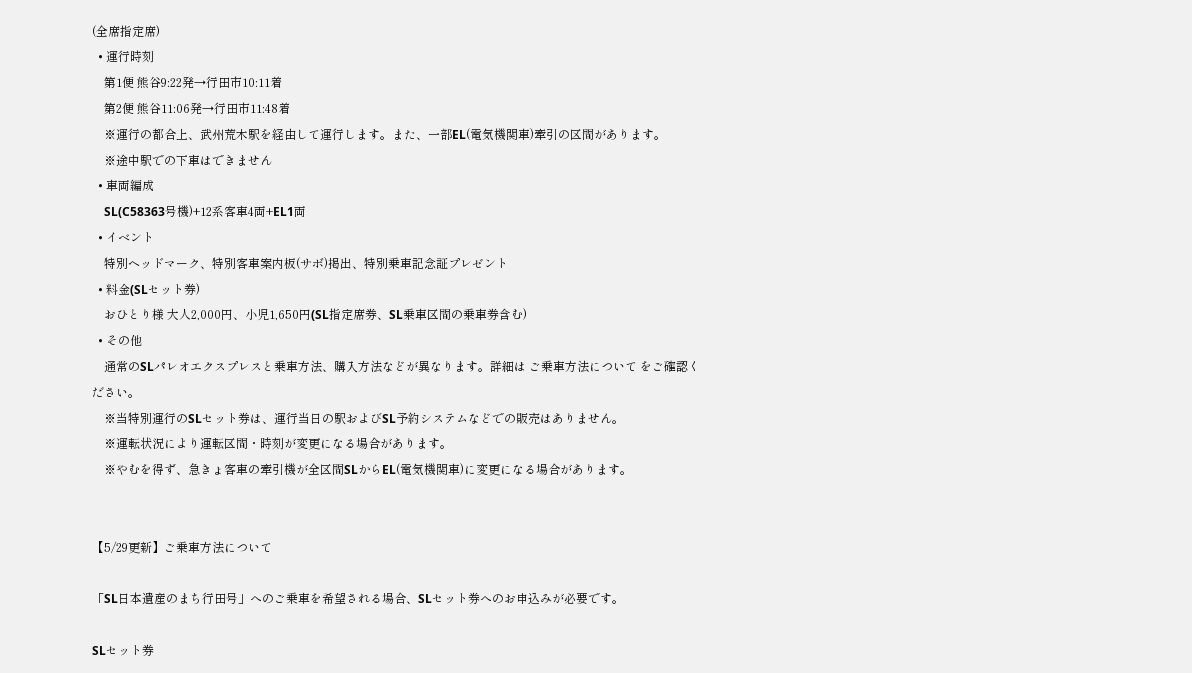(全席指定席)
  • 運行時刻
    第1便 熊谷9:22発→行田市10:11着
    第2便 熊谷11:06発→行田市11:48着
    ※運行の都合上、武州荒木駅を経由して運行します。また、一部EL(電気機関車)牽引の区間があります。
    ※途中駅での下車はできません
  • 車両編成
    SL(C58363号機)+12系客車4両+EL1両
  • イベント
    特別ヘッドマーク、特別客車案内板(サボ)掲出、特別乗車記念証プレゼント
  • 料金(SLセット券)
    おひとり様 大人2,000円、小児1,650円(SL指定席券、SL乗車区間の乗車券含む)
  • その他
    通常のSLパレオエクスプレスと乗車方法、購入方法などが異なります。詳細は ご乗車方法について をご確認ください。
    ※当特別運行のSLセット券は、運行当日の駅およびSL予約システムなどでの販売はありません。
    ※運転状況により運転区間・時刻が変更になる場合があります。
    ※やむを得ず、急きょ客車の牽引機が全区間SLからEL(電気機関車)に変更になる場合があります。


【5/29更新】ご乗車方法について

「SL日本遺産のまち行田号」へのご乗車を希望される場合、SLセット券へのお申込みが必要です。

SLセット券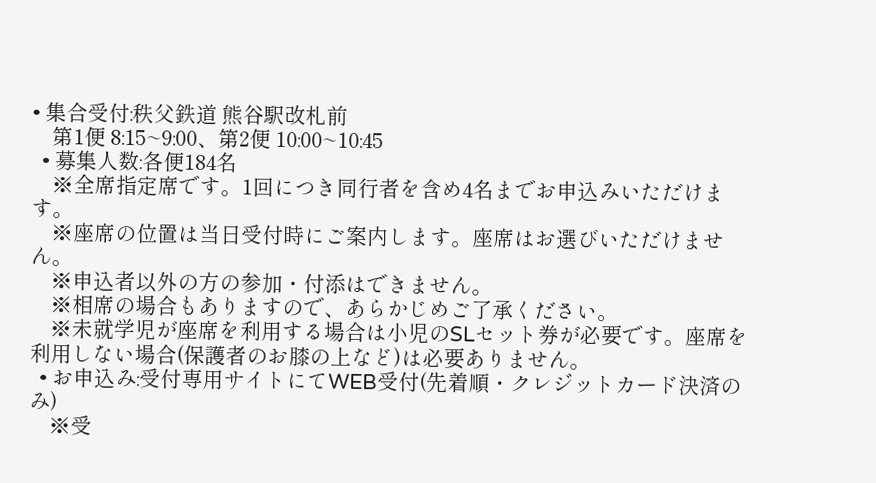• 集合受付:秩父鉄道 熊谷駅改札前
    第1便 8:15~9:00、第2便 10:00~10:45
  • 募集人数:各便184名
    ※全席指定席です。1回につき同行者を含め4名までお申込みいただけます。
    ※座席の位置は当日受付時にご案内します。座席はお選びいただけません。
    ※申込者以外の方の参加・付添はできません。
    ※相席の場合もありますので、あらかじめご了承ください。
    ※未就学児が座席を利用する場合は小児のSLセット券が必要です。座席を利用しない場合(保護者のお膝の上など)は必要ありません。
  • お申込み:受付専用サイトにてWEB受付(先着順・クレジットカード決済のみ)
    ※受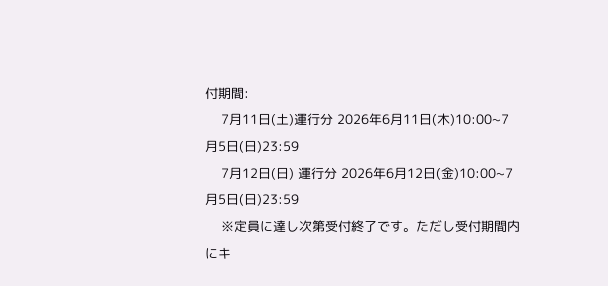付期間:
    7月11日(土)運行分 2026年6月11日(木)10:00~7月5日(日)23:59
    7月12日(日) 運行分 2026年6月12日(金)10:00~7月5日(日)23:59
    ※定員に達し次第受付終了です。ただし受付期間内にキ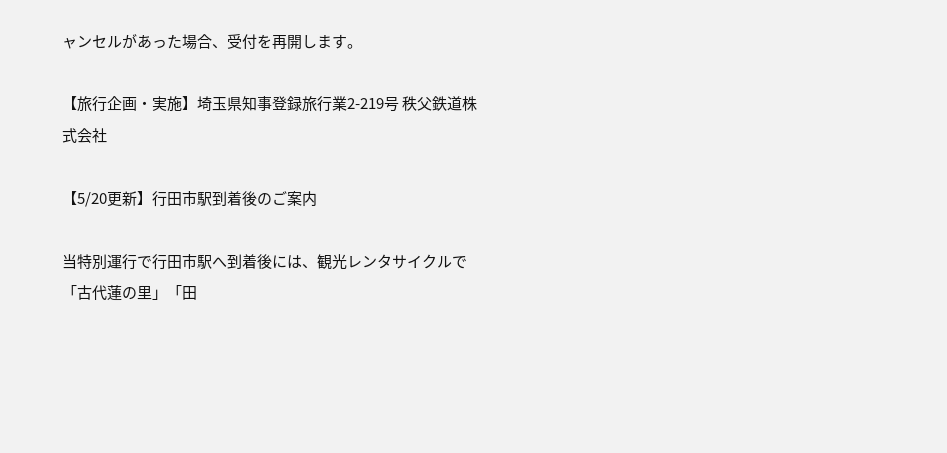ャンセルがあった場合、受付を再開します。

【旅行企画・実施】埼玉県知事登録旅行業2-219号 秩父鉄道株式会社

【5/20更新】行田市駅到着後のご案内

当特別運行で行田市駅へ到着後には、観光レンタサイクルで「古代蓮の里」「田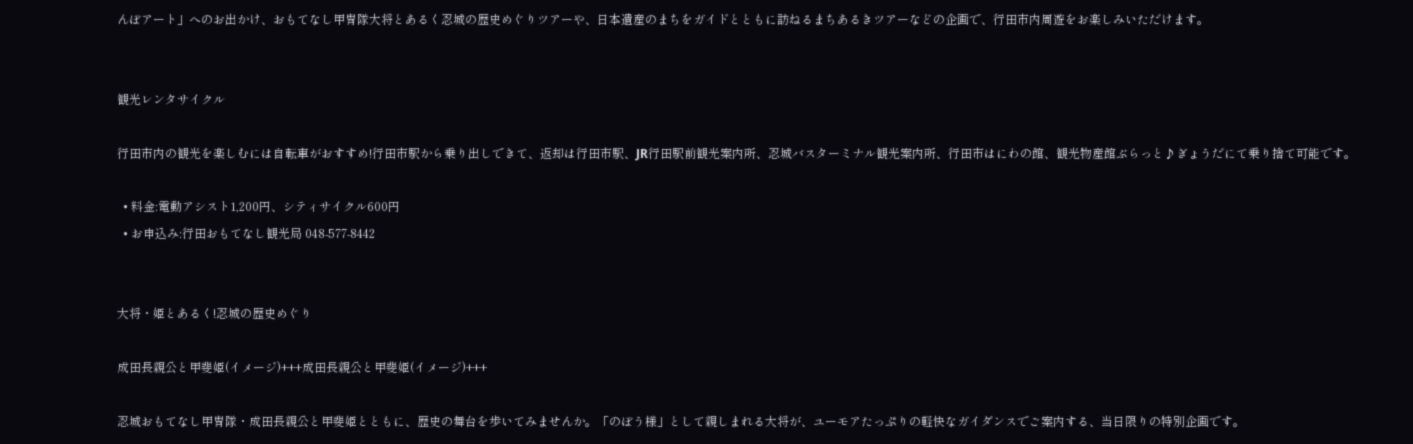んぼアート」へのお出かけ、おもてなし甲冑隊大将とあるく忍城の歴史めぐりツアーや、日本遺産のまちをガイドとともに訪ねるまちあるきツアーなどの企画で、行田市内周遊をお楽しみいただけます。


観光レンタサイクル

行田市内の観光を楽しむには自転車がおすすめ!行田市駅から乗り出しできて、返却は行田市駅、JR行田駅前観光案内所、忍城バスターミナル観光案内所、行田市はにわの館、観光物産館ぶらっと♪ぎょうだにて乗り捨て可能です。

  • 料金:電動アシスト1,200円、シティサイクル600円
  • お申込み:行田おもてなし観光局 048-577-8442


大将・姫とあるく!忍城の歴史めぐり

成田長親公と甲斐姫(イメージ)+++成田長親公と甲斐姫(イメージ)+++

忍城おもてなし甲冑隊・成田長親公と甲斐姫とともに、歴史の舞台を歩いてみませんか。「のぼう様」として親しまれる大将が、ユーモアたっぷりの軽快なガイダンスでご案内する、当日限りの特別企画です。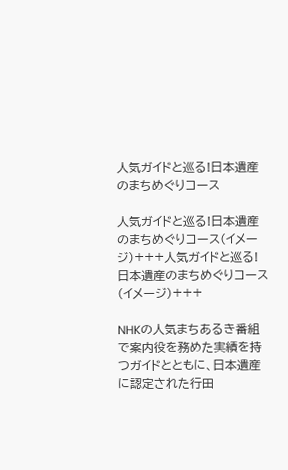人気ガイドと巡る!日本遺産のまちめぐりコース

人気ガイドと巡る!日本遺産のまちめぐりコース(イメージ)+++人気ガイドと巡る!日本遺産のまちめぐりコース(イメージ)+++

NHKの人気まちあるき番組で案内役を務めた実績を持つガイドとともに、日本遺産に認定された行田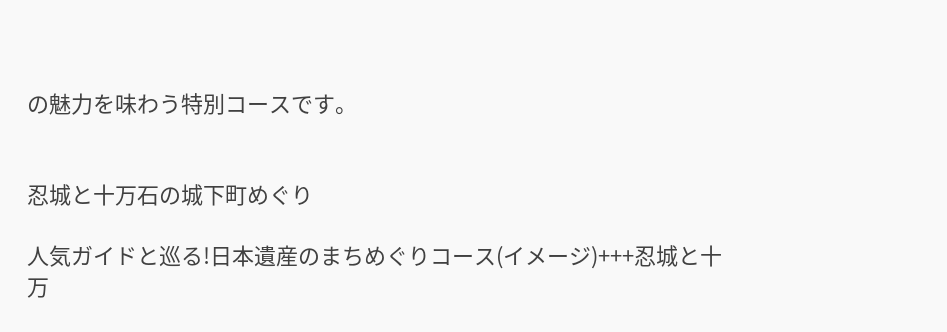の魅力を味わう特別コースです。


忍城と十万石の城下町めぐり

人気ガイドと巡る!日本遺産のまちめぐりコース(イメージ)+++忍城と十万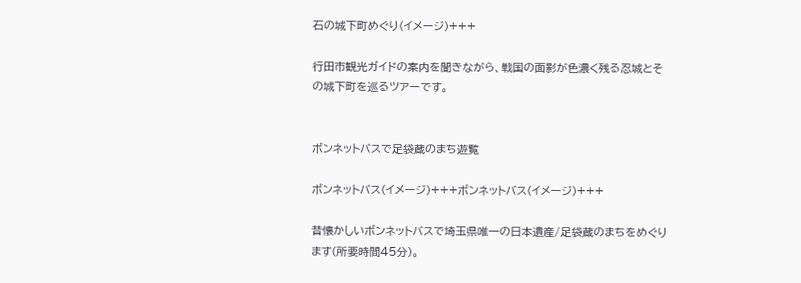石の城下町めぐり(イメージ)+++

行田市観光ガイドの案内を聞きながら、戦国の面影が色濃く残る忍城とその城下町を巡るツアーです。


ボンネットバスで足袋蔵のまち遊覧

ボンネットバス(イメージ)+++ボンネットバス(イメージ)+++

昔懐かしいボンネットバスで埼玉県唯一の日本遺産/足袋蔵のまちをめぐります(所要時間45分)。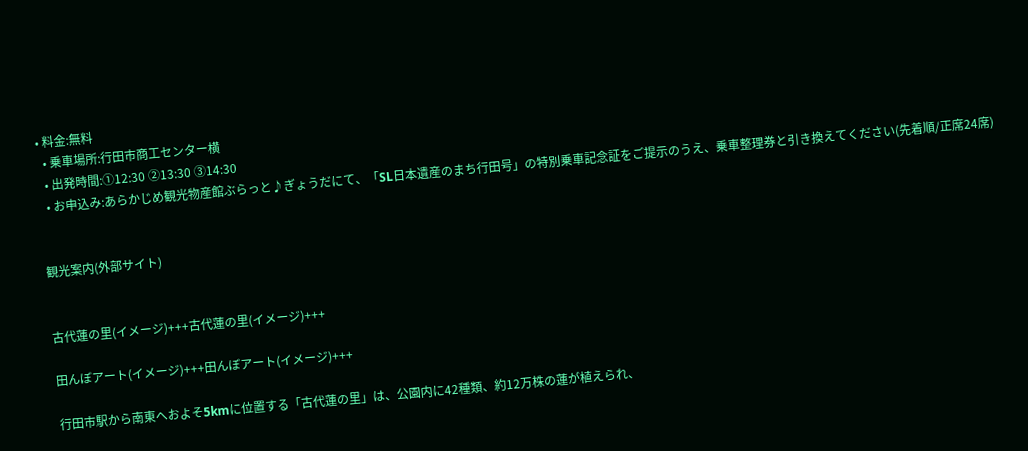• 料金:無料
  • 乗車場所:行田市商工センター横
  • 出発時間:①12:30 ②13:30 ③14:30
  • お申込み:あらかじめ観光物産館ぶらっと♪ぎょうだにて、「SL日本遺産のまち行田号」の特別乗車記念証をご提示のうえ、乗車整理券と引き換えてください(先着順/正席24席)


観光案内(外部サイト)


古代蓮の里(イメージ)+++古代蓮の里(イメージ)+++

田んぼアート(イメージ)+++田んぼアート(イメージ)+++

行田市駅から南東へおよそ5kmに位置する「古代蓮の里」は、公園内に42種類、約12万株の蓮が植えられ、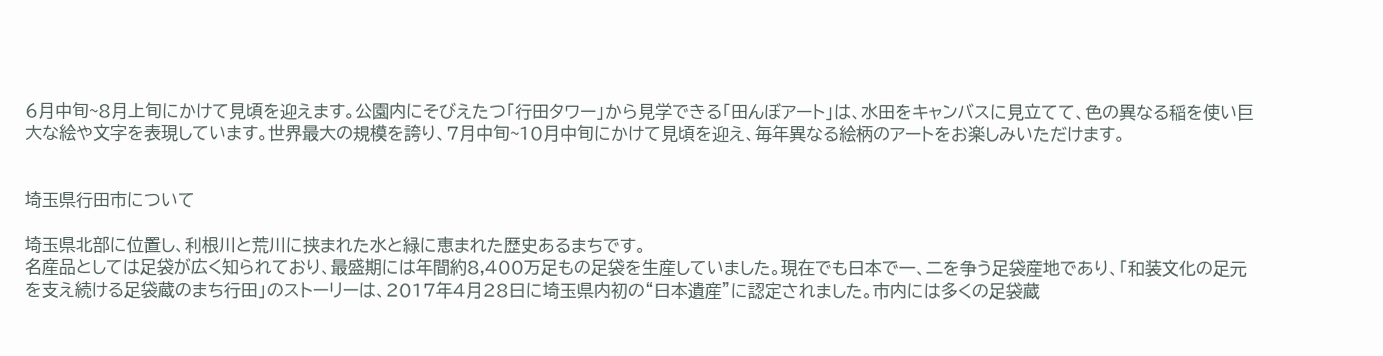6月中旬~8月上旬にかけて見頃を迎えます。公園内にそびえたつ「行田タワー」から見学できる「田んぼアート」は、水田をキャンバスに見立てて、色の異なる稲を使い巨大な絵や文字を表現しています。世界最大の規模を誇り、7月中旬~10月中旬にかけて見頃を迎え、毎年異なる絵柄のアートをお楽しみいただけます。


埼玉県行田市について

埼玉県北部に位置し、利根川と荒川に挟まれた水と緑に恵まれた歴史あるまちです。
名産品としては足袋が広く知られており、最盛期には年間約8,400万足もの足袋を生産していました。現在でも日本で一、二を争う足袋産地であり、「和装文化の足元を支え続ける足袋蔵のまち行田」のストーリーは、2017年4月28日に埼玉県内初の“日本遺産”に認定されました。市内には多くの足袋蔵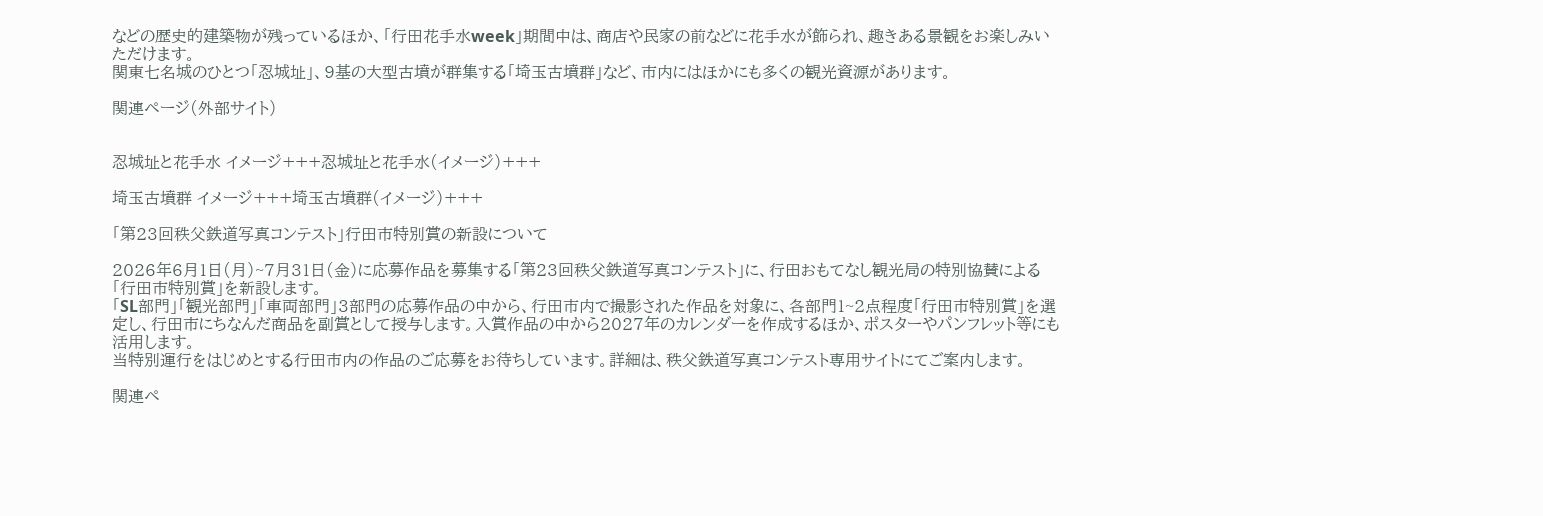などの歴史的建築物が残っているほか、「行田花手水week」期間中は、商店や民家の前などに花手水が飾られ、趣きある景観をお楽しみいただけます。
関東七名城のひとつ「忍城址」、9基の大型古墳が群集する「埼玉古墳群」など、市内にはほかにも多くの観光資源があります。

関連ページ(外部サイト)


忍城址と花手水 イメージ+++忍城址と花手水(イメージ)+++

埼玉古墳群 イメージ+++埼玉古墳群(イメージ)+++

「第23回秩父鉄道写真コンテスト」行田市特別賞の新設について

2026年6月1日(月)~7月31日(金)に応募作品を募集する「第23回秩父鉄道写真コンテスト」に、行田おもてなし観光局の特別協賛による「行田市特別賞」を新設します。
「SL部門」「観光部門」「車両部門」3部門の応募作品の中から、行田市内で撮影された作品を対象に、各部門1~2点程度「行田市特別賞」を選定し、行田市にちなんだ商品を副賞として授与します。入賞作品の中から2027年のカレンダーを作成するほか、ポスターやパンフレット等にも活用します。
当特別運行をはじめとする行田市内の作品のご応募をお待ちしています。詳細は、秩父鉄道写真コンテスト専用サイトにてご案内します。

関連ペ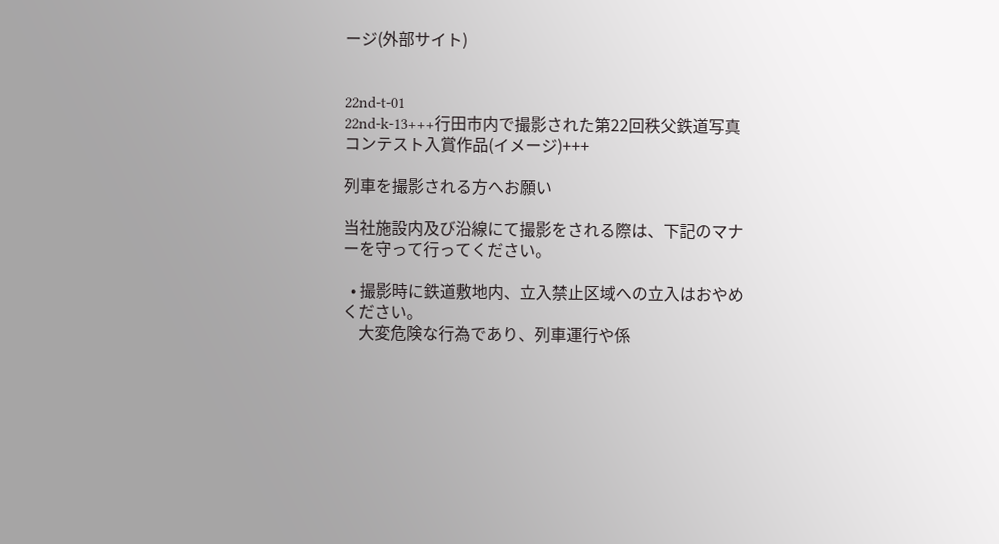ージ(外部サイト)


22nd-t-01
22nd-k-13+++行田市内で撮影された第22回秩父鉄道写真コンテスト入賞作品(イメージ)+++

列車を撮影される方へお願い

当社施設内及び沿線にて撮影をされる際は、下記のマナーを守って行ってください。

  • 撮影時に鉄道敷地内、立入禁止区域への立入はおやめください。
    大変危険な行為であり、列車運行や係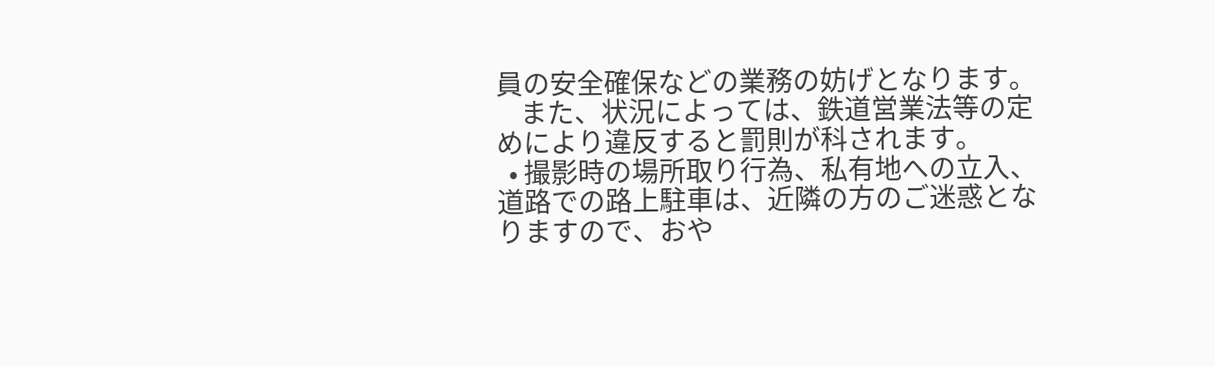員の安全確保などの業務の妨げとなります。
    また、状況によっては、鉄道営業法等の定めにより違反すると罰則が科されます。
  • 撮影時の場所取り行為、私有地への立入、道路での路上駐車は、近隣の方のご迷惑となりますので、おや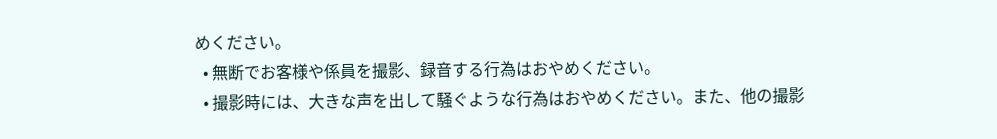めください。
  • 無断でお客様や係員を撮影、録音する行為はおやめください。
  • 撮影時には、大きな声を出して騒ぐような行為はおやめください。また、他の撮影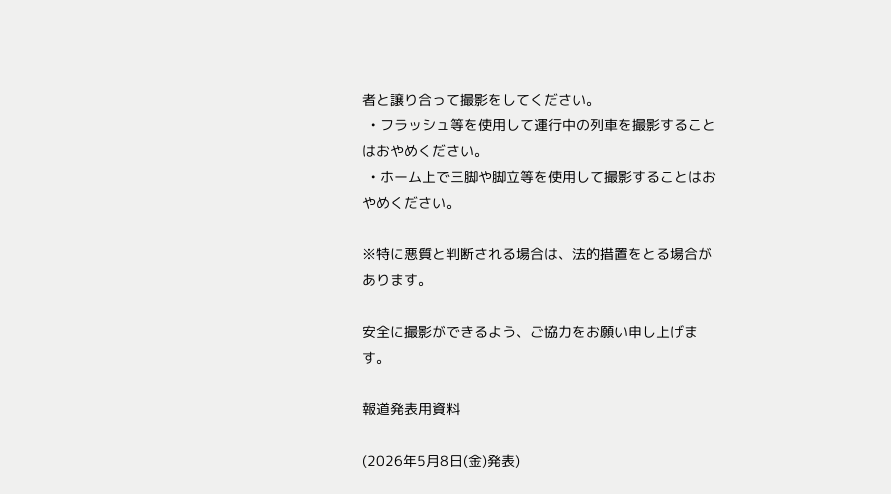者と譲り合って撮影をしてください。
  • フラッシュ等を使用して運行中の列車を撮影することはおやめください。
  • ホーム上で三脚や脚立等を使用して撮影することはおやめください。

※特に悪質と判断される場合は、法的措置をとる場合があります。

安全に撮影ができるよう、ご協力をお願い申し上げます。

報道発表用資料

(2026年5月8日(金)発表)